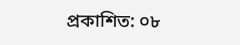প্রকাশিত: ০৮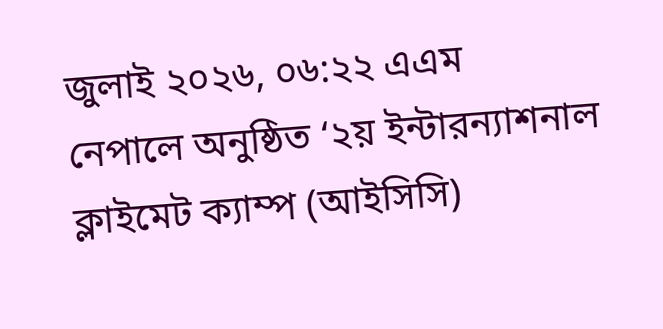জুলাই ২০২৬, ০৬:২২ এএম
নেপালে অনুষ্ঠিত ‘২য় ইন্টারন্যাশনাল ক্লাইমেট ক্যাম্প (আইসিসি)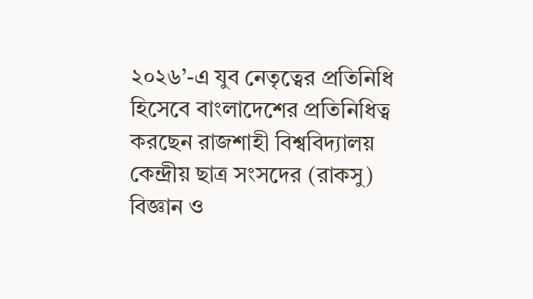২০২৬’-এ যুব নেতৃত্বের প্রতিনিধি হিসেবে বাংলাদেশের প্রতিনিধিত্ব করছেন রাজশাহী বিশ্ববিদ্যালয় কেন্দ্রীয় ছাত্র সংসদের (রাকসু) বিজ্ঞান ও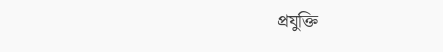প্রযুক্তি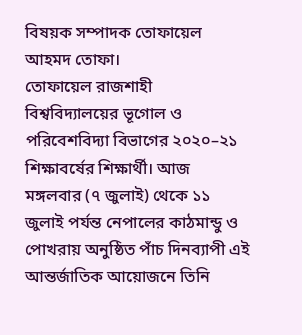বিষয়ক সম্পাদক তোফায়েল আহমদ তোফা।
তোফায়েল রাজশাহী বিশ্ববিদ্যালয়ের ভূগোল ও পরিবেশবিদ্যা বিভাগের ২০২০–২১ শিক্ষাবর্ষের শিক্ষার্থী। আজ মঙ্গলবার (৭ জুলাই) থেকে ১১ জুলাই পর্যন্ত নেপালের কাঠমান্ডু ও পোখরায় অনুষ্ঠিত পাঁচ দিনব্যাপী এই আন্তর্জাতিক আয়োজনে তিনি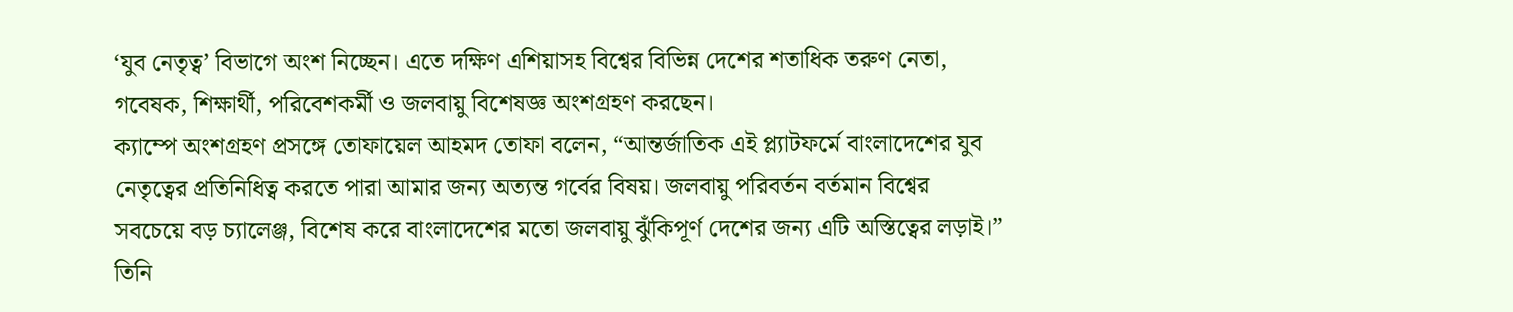‘যুব নেতৃত্ব’ বিভাগে অংশ নিচ্ছেন। এতে দক্ষিণ এশিয়াসহ বিশ্বের বিভিন্ন দেশের শতাধিক তরুণ নেতা, গবেষক, শিক্ষার্থী, পরিবেশকর্মী ও জলবায়ু বিশেষজ্ঞ অংশগ্রহণ করছেন।
ক্যাম্পে অংশগ্রহণ প্রসঙ্গে তোফায়েল আহমদ তোফা বলেন, “আন্তর্জাতিক এই প্ল্যাটফর্মে বাংলাদেশের যুব নেতৃত্বের প্রতিনিধিত্ব করতে পারা আমার জন্য অত্যন্ত গর্বের বিষয়। জলবায়ু পরিবর্তন বর্তমান বিশ্বের সবচেয়ে বড় চ্যালেঞ্জ, বিশেষ করে বাংলাদেশের মতো জলবায়ু ঝুঁকিপূর্ণ দেশের জন্য এটি অস্তিত্বের লড়াই।”
তিনি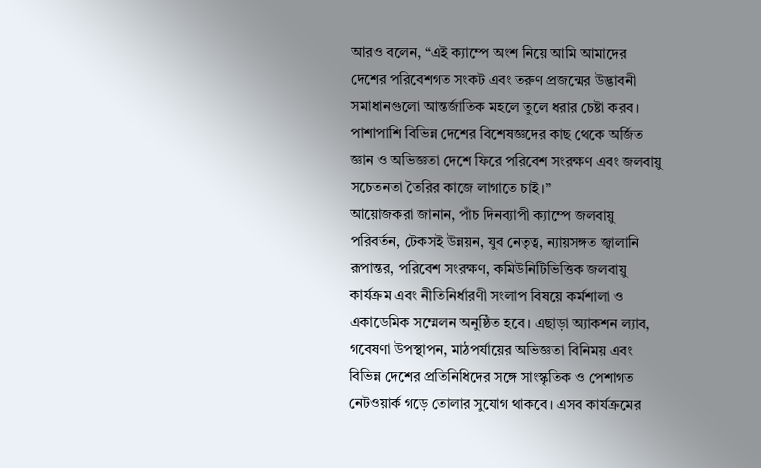আরও বলেন, “এই ক্যাম্পে অংশ নিয়ে আমি আমাদের দেশের পরিবেশগত সংকট এবং তরুণ প্রজন্মের উদ্ভাবনী সমাধানগুলো আন্তর্জাতিক মহলে তুলে ধরার চেষ্টা করব। পাশাপাশি বিভিন্ন দেশের বিশেষজ্ঞদের কাছ থেকে অর্জিত জ্ঞান ও অভিজ্ঞতা দেশে ফিরে পরিবেশ সংরক্ষণ এবং জলবায়ু সচেতনতা তৈরির কাজে লাগাতে চাই।”
আয়োজকরা জানান, পাঁচ দিনব্যাপী ক্যাম্পে জলবায়ু পরিবর্তন, টেকসই উন্নয়ন, যুব নেতৃত্ব, ন্যায়সঙ্গত জ্বালানি রূপান্তর, পরিবেশ সংরক্ষণ, কমিউনিটিভিত্তিক জলবায়ু কার্যক্রম এবং নীতিনির্ধারণী সংলাপ বিষয়ে কর্মশালা ও একাডেমিক সম্মেলন অনুষ্ঠিত হবে। এছাড়া অ্যাকশন ল্যাব, গবেষণা উপস্থাপন, মাঠপর্যায়ের অভিজ্ঞতা বিনিময় এবং বিভিন্ন দেশের প্রতিনিধিদের সঙ্গে সাংস্কৃতিক ও পেশাগত নেটওয়ার্ক গড়ে তোলার সুযোগ থাকবে। এসব কার্যক্রমের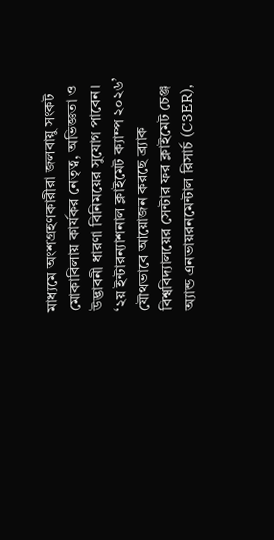মাধ্যমে অংশগ্রহণকারীরা জলবায়ু সংকট মোকাবিলায় কার্যকর নেতৃত্ব, অভিজ্ঞতা ও উদ্ভাবনী ধারণা বিনিময়ের সুযোগ পাবেন।
‘২য় ইন্টারন্যাশনাল ক্লাইমেট ক্যাম্প ২০২৬’ যৌথভাবে আয়োজন করছে ব্র্যাক বিশ্ববিদ্যালয়ের সেন্টার ফর ক্লাইমেট চেঞ্জ অ্যান্ড এনভায়রনমেন্টাল রিসার্চ (C3ER),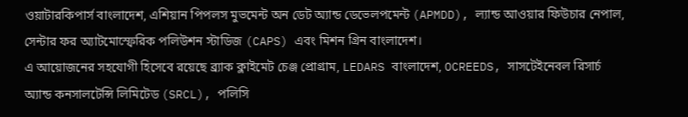ওয়াটারকিপার্স বাংলাদেশ, এশিয়ান পিপলস মুভমেন্ট অন ডেট অ্যান্ড ডেভেলপমেন্ট (APMDD), ল্যান্ড আওয়ার ফিউচার নেপাল, সেন্টার ফর অ্যাটমোস্ফেরিক পলিউশন স্টাডিজ (CAPS) এবং মিশন গ্রিন বাংলাদেশ।
এ আয়োজনের সহযোগী হিসেবে রয়েছে ব্র্যাক ক্লাইমেট চেঞ্জ প্রোগ্রাম, LEDARS বাংলাদেশ, OCREEDS, সাসটেইনেবল রিসার্চ অ্যান্ড কনসালটেন্সি লিমিটেড (SRCL), পলিসি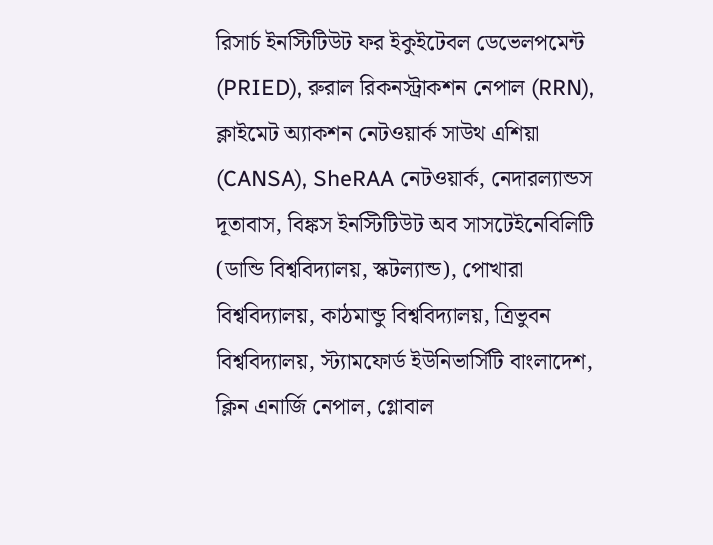রিসার্চ ইনস্টিটিউট ফর ইকুইটেবল ডেভেলপমেন্ট (PRIED), রুরাল রিকনস্ট্রাকশন নেপাল (RRN), ক্লাইমেট অ্যাকশন নেটওয়ার্ক সাউথ এশিয়া (CANSA), SheRAA নেটওয়ার্ক, নেদারল্যান্ডস দূতাবাস, বিঙ্কস ইনস্টিটিউট অব সাসটেইনেবিলিটি (ডান্ডি বিশ্ববিদ্যালয়, স্কটল্যান্ড), পোখারা বিশ্ববিদ্যালয়, কাঠমান্ডু বিশ্ববিদ্যালয়, ত্রিভুবন বিশ্ববিদ্যালয়, স্ট্যামফোর্ড ইউনিভার্সিটি বাংলাদেশ, ক্লিন এনার্জি নেপাল, গ্লোবাল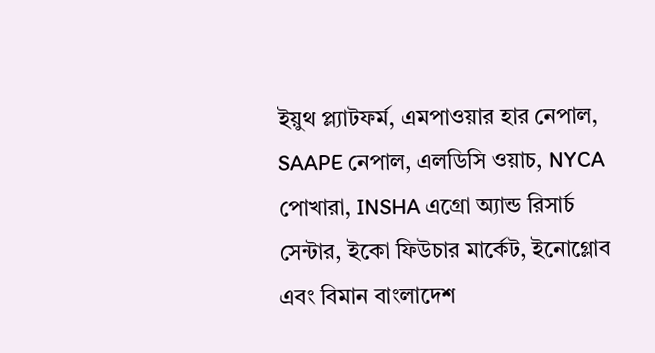ইয়ুথ প্ল্যাটফর্ম, এমপাওয়ার হার নেপাল, SAAPE নেপাল, এলডিসি ওয়াচ, NYCA পোখারা, INSHA এগ্রো অ্যান্ড রিসার্চ সেন্টার, ইকো ফিউচার মার্কেট, ইনোগ্লোব এবং বিমান বাংলাদেশ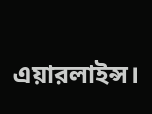এয়ারলাইন্স।